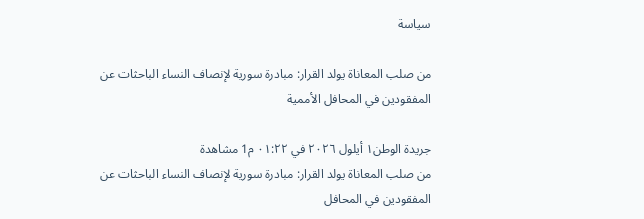سياسة

من صلب المعاناة يولد القرار: مبادرة سورية لإنصاف النساء الباحثات عن المفقودين في المحافل الأممية

جريدة الوطن١ أيلول ٢٠٢٦ في ٠١:٢٢ م1 مشاهدة
من صلب المعاناة يولد القرار: مبادرة سورية لإنصاف النساء الباحثات عن المفقودين في المحافل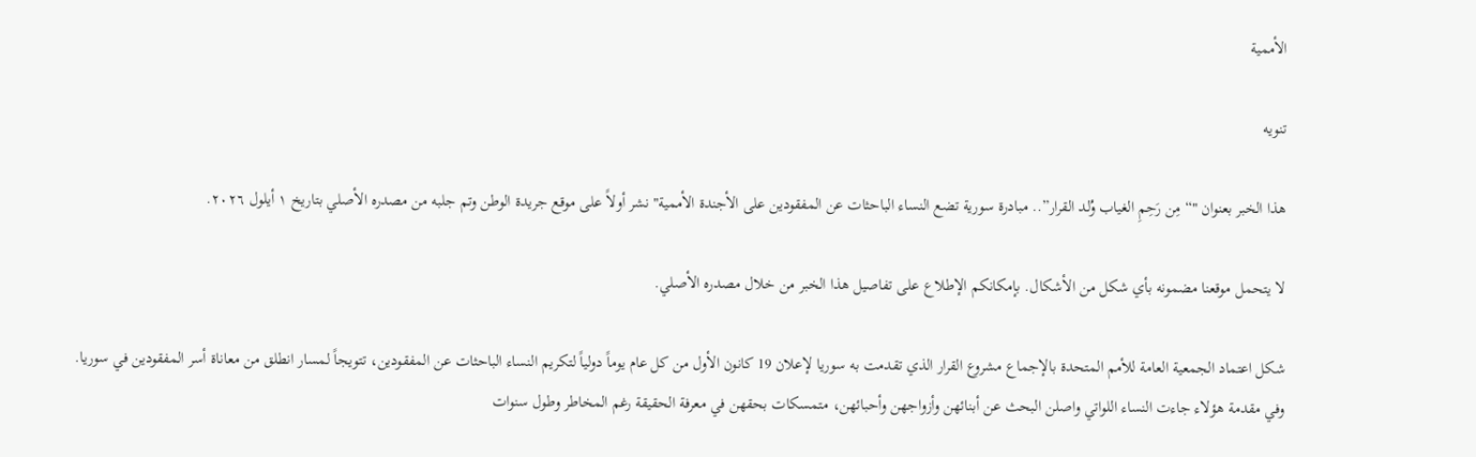الأممية

تنويه

هذا الخبر بعنوان "“مِن رَحِمِ الغياب وُلد القرار”.. مبادرة سورية تضع النساء الباحثات عن المفقودين على الأجندة الأممية" نشر أولاً على موقع جريدة الوطن وتم جلبه من مصدره الأصلي بتاريخ ١ أيلول ٢٠٢٦.

لا يتحمل موقعنا مضمونه بأي شكل من الأشكال. بإمكانكم الإطلاع على تفاصيل هذا الخبر من خلال مصدره الأصلي.

شكل اعتماد الجمعية العامة للأمم المتحدة بالإجماع مشروع القرار الذي تقدمت به سوريا لإعلان 19 كانون الأول من كل عام يوماً دولياً لتكريم النساء الباحثات عن المفقودين، تتويجاً لمسار انطلق من معاناة أسر المفقودين في سوريا. وفي مقدمة هؤلاء جاءت النساء اللواتي واصلن البحث عن أبنائهن وأزواجهن وأحبائهن، متمسكات بحقهن في معرفة الحقيقة رغم المخاطر وطول سنوات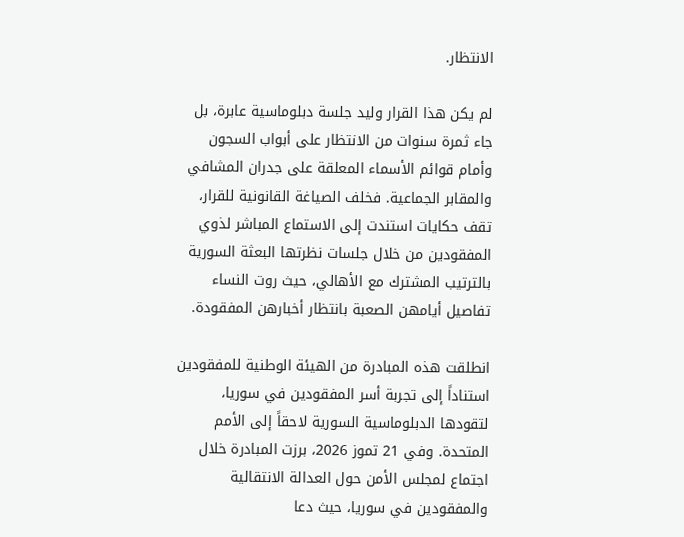الانتظار.

لم يكن هذا القرار وليد جلسة دبلوماسية عابرة، بل جاء ثمرة سنوات من الانتظار على أبواب السجون وأمام قوائم الأسماء المعلقة على جدران المشافي والمقابر الجماعية. فخلف الصياغة القانونية للقرار، تقف حكايات استندت إلى الاستماع المباشر لذوي المفقودين من خلال جلسات نظرتها البعثة السورية بالترتيب المشترك مع الأهالي، حيث روت النساء تفاصيل أيامهن الصعبة بانتظار أخبارهن المفقودة.

انطلقت هذه المبادرة من الهيئة الوطنية للمفقودين استناداً إلى تجربة أسر المفقودين في سوريا، لتقودها الدبلوماسية السورية لاحقاً إلى الأمم المتحدة. وفي 21 تموز 2026، برزت المبادرة خلال اجتماع لمجلس الأمن حول العدالة الانتقالية والمفقودين في سوريا، حيث دعا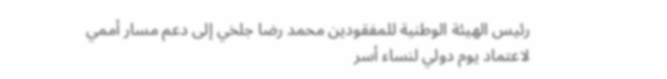رئيس الهيئة الوطنية للمفقودين محمد رضا جلخي إلى دعم مسار أممي لاعتماد يوم دولي لنساء أسر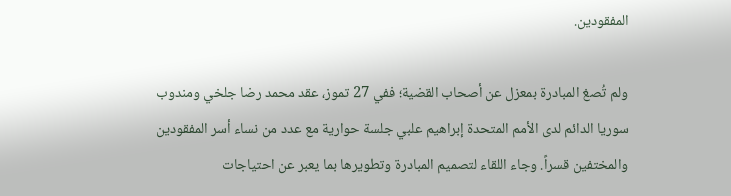المفقودين.

ولم تُصغ المبادرة بمعزل عن أصحاب القضية؛ ففي 27 تموز، عقد محمد رضا جلخي ومندوب سوريا الدائم لدى الأمم المتحدة إبراهيم علبي جلسة حوارية مع عدد من نساء أسر المفقودين والمختفين قسراً. وجاء اللقاء لتصميم المبادرة وتطويرها بما يعبر عن احتياجات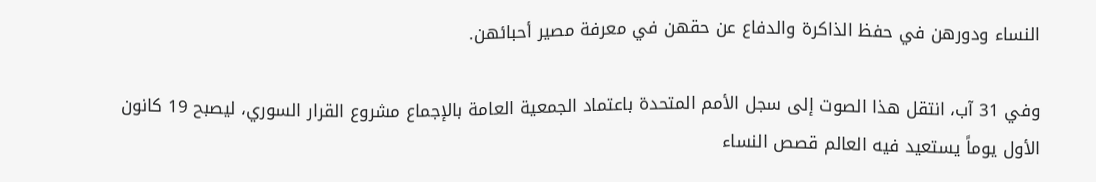النساء ودورهن في حفظ الذاكرة والدفاع عن حقهن في معرفة مصير أحبائهن.

وفي 31 آب، انتقل هذا الصوت إلى سجل الأمم المتحدة باعتماد الجمعية العامة بالإجماع مشروع القرار السوري، ليصبح 19 كانون الأول يوماً يستعيد فيه العالم قصص النساء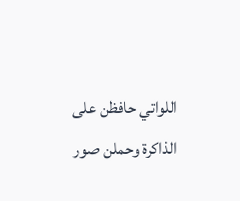اللواتي حافظن على الذاكرة وحملن صور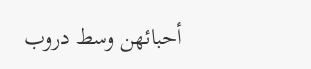أحبائهن وسط دروب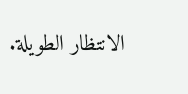الانتظار الطويلة.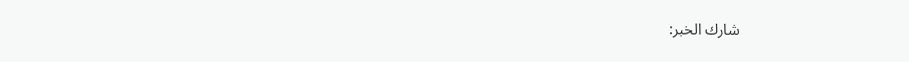شارك الخبر: